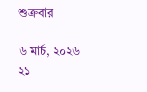শুক্রবার

৬ মার্চ, ২০২৬ ২১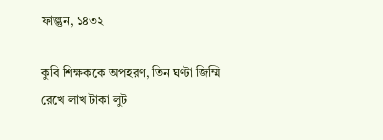ফাল্গুন, ১৪৩২

কুবি শিক্ষককে অপহরণ, তিন ঘণ্টা জিম্মি রেখে লাখ টাকা লুট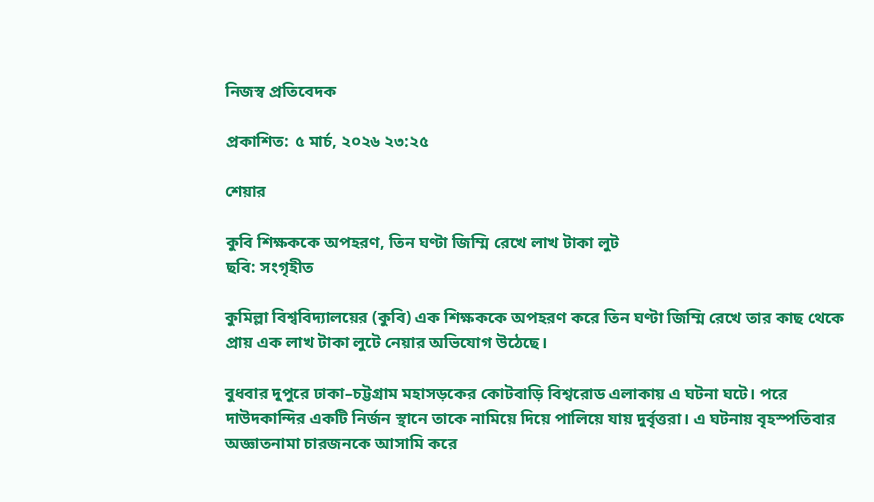নিজস্ব প্রতিবেদক

প্রকাশিত: ৫ মার্চ, ২০২৬ ২৩:২৫

শেয়ার

কুবি শিক্ষককে অপহরণ, তিন ঘণ্টা জিম্মি রেখে লাখ টাকা লুট
ছবি: সংগৃহীত

কুমিল্লা বিশ্ববিদ্যালয়ের (কুবি) এক শিক্ষককে অপহরণ করে তিন ঘণ্টা জিম্মি রেখে তার কাছ থেকে প্রায় এক লাখ টাকা লুটে নেয়ার অভিযোগ উঠেছে।

বুধবার দুপুরে ঢাকা–চট্টগ্রাম মহাসড়কের কোটবাড়ি বিশ্বরোড এলাকায় এ ঘটনা ঘটে। পরে দাউদকান্দির একটি নির্জন স্থানে তাকে নামিয়ে দিয়ে পালিয়ে যায় দুর্বৃত্তরা। এ ঘটনায় বৃহস্পতিবার অজ্ঞাতনামা চারজনকে আসামি করে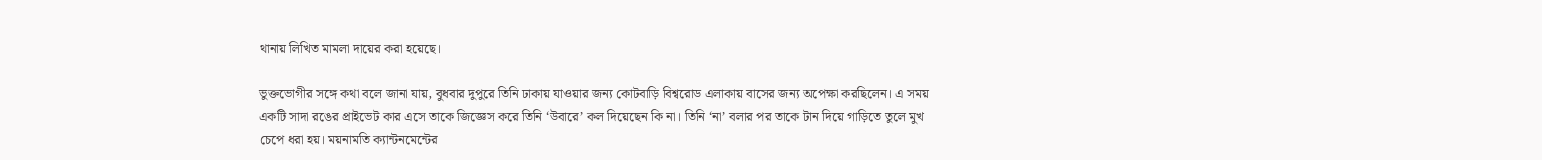থানায় লিখিত মামলা দায়ের করা হয়েছে।

ভুক্তভোগীর সঙ্গে কথা বলে জানা যায়, বুধবার দুপুরে তিনি ঢাকায় যাওয়ার জন্য কোটবাড়ি বিশ্বরোড এলাকায় বাসের জন্য অপেক্ষা করছিলেন। এ সময় একটি সাদা রঙের প্রাইভেট কার এসে তাকে জিজ্ঞেস করে তিনি ‘উবারে’ কল দিয়েছেন কি না। তিনি ‘না’ বলার পর তাকে টান দিয়ে গাড়িতে তুলে মুখ চেপে ধরা হয়। ময়নামতি ক্যান্টনমেন্টের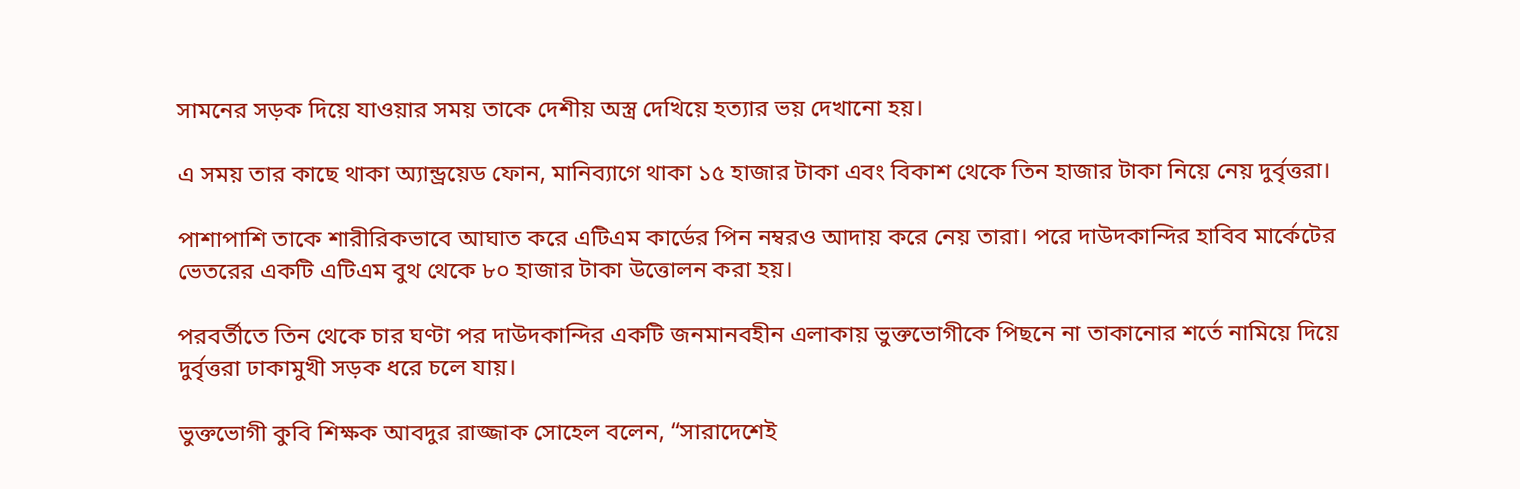সামনের সড়ক দিয়ে যাওয়ার সময় তাকে দেশীয় অস্ত্র দেখিয়ে হত্যার ভয় দেখানো হয়।

এ সময় তার কাছে থাকা অ্যান্ড্রয়েড ফোন, মানিব্যাগে থাকা ১৫ হাজার টাকা এবং বিকাশ থেকে তিন হাজার টাকা নিয়ে নেয় দুর্বৃত্তরা।

পাশাপাশি তাকে শারীরিকভাবে আঘাত করে এটিএম কার্ডের পিন নম্বরও আদায় করে নেয় তারা। পরে দাউদকান্দির হাবিব মার্কেটের ভেতরের একটি এটিএম বুথ থেকে ৮০ হাজার টাকা উত্তোলন করা হয়।

পরবর্তীতে তিন থেকে চার ঘণ্টা পর দাউদকান্দির একটি জনমানবহীন এলাকায় ভুক্তভোগীকে পিছনে না তাকানোর শর্তে নামিয়ে দিয়ে দুর্বৃত্তরা ঢাকামুখী সড়ক ধরে চলে যায়।

ভুক্তভোগী কুবি শিক্ষক আবদুর রাজ্জাক সোহেল বলেন, “সারাদেশেই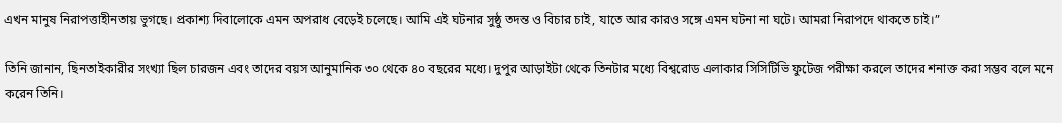এখন মানুষ নিরাপত্তাহীনতায় ভুগছে। প্রকাশ্য দিবালোকে এমন অপরাধ বেড়েই চলেছে। আমি এই ঘটনার সুষ্ঠু তদন্ত ও বিচার চাই, যাতে আর কারও সঙ্গে এমন ঘটনা না ঘটে। আমরা নিরাপদে থাকতে চাই।”

তিনি জানান, ছিনতাইকারীর সংখ্যা ছিল চারজন এবং তাদের বয়স আনুমানিক ৩০ থেকে ৪০ বছরের মধ্যে। দুপুর আড়াইটা থেকে তিনটার মধ্যে বিশ্বরোড এলাকার সিসিটিভি ফুটেজ পরীক্ষা করলে তাদের শনাক্ত করা সম্ভব বলে মনে করেন তিনি।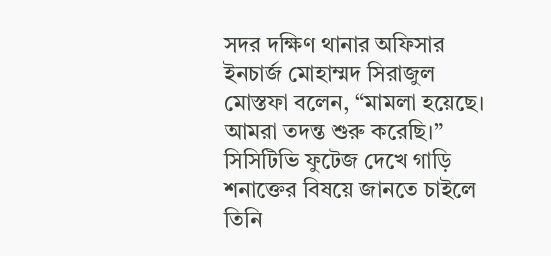সদর দক্ষিণ থানার অফিসার ইনচার্জ মোহাম্মদ সিরাজুল মোস্তফা বলেন, “মামলা হয়েছে। আমরা তদন্ত শুরু করেছি।” সিসিটিভি ফুটেজ দেখে গাড়ি শনাক্তের বিষয়ে জানতে চাইলে তিনি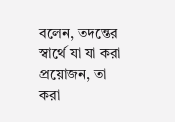বলেন, তদন্তের স্বার্থে যা যা করা প্রয়োজন, তা করা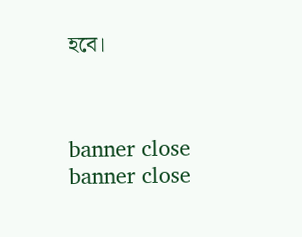হবে।



banner close
banner close